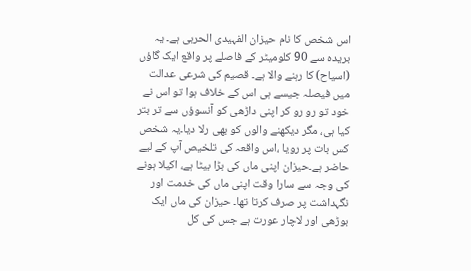اس شخص کا نام حیزان الفہیدی الحربی ہے۔ یہ بریدہ سے 90 کلومیٹر کے فاصلے پر واقع ایک گاؤں (اسیاح) کا رہنے والا ہے۔ قصیم کی شرعی عدالت میں فیصلہ جیسے ہی اس کے خلاف ہوا تو اس نے خود تو رو رو کر اپنی داڑھی کو آنسوؤں سے تر بتر کیا ہی، مگر دیکھنے والوں کو بھی رلا دیا۔یہ شخص کس بات پر رویا ،اس واقعہ کی تلخیص آپ کے لیے حاضر ہے۔حیزان اپنی ماں کی بڑا بیٹا ہے، اکیلا ہونے کی وجہ سے سارا وقت اپنی ماں کی خدمت اور نگہداشت پر صرف کرتا تھا۔ حیزان کی ماں ایک بوڑھی اور لاچار عورت ہے جس کی کل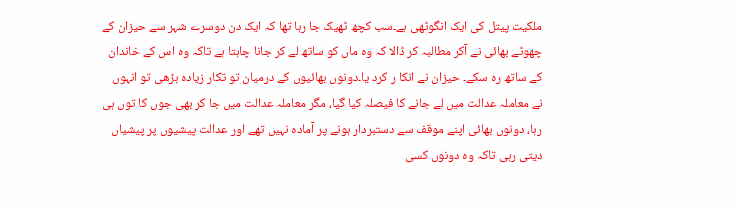ملکیت پیتل کی ایک انگوٹھی ہے۔سب کچھ ٹھیک جا رہا تھا کہ ایک دن دوسرے شہر سے حیزان کے چھوٹے بھائی نے آکر مطالبہ کر ڈالا کہ وہ ماں کو ساتھ لے کر جانا چاہتا ہے تاکہ وہ اس کے خاندان کے ساتھ رہ سکے۔ حیزان نے انکا ر کرد یا۔دونوں بھائیوں کے درمیان تو تکار زیادہ بڑھی تو انہوں نے معاملہ عدالت میں لے جانے کا فیصلہ کیا گیا، مگر معاملہ عدالت میں جا کر بھی جوں کا توں ہی رہا، دونوں بھائی اپنے موقف سے دستبردار ہونے پر آمادہ نہیں تھے اور عدالت پیشیوں پر پیشیاں دیتی رہی تاکہ وہ دونوں کسی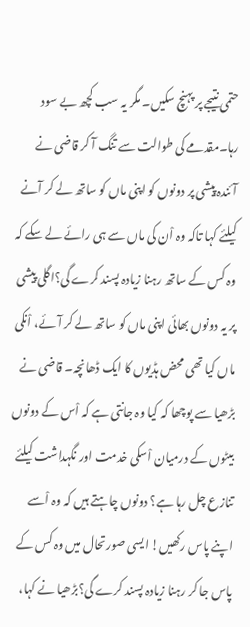حتمی نتیجے پر پہنچ سکیں۔ مگر یہ سب کچھ بے سود رہا۔مقدمے کی طوالت سے تنگ آ کر قاضی نے آئندہ پیشی پر دونوں کو اپنی ماں کو ساتھ لے کر آنے کیلئے کہا تاکہ وہ اْن کی ماں سے ہی رائے لے سکے کہ وہ کس کے ساتھ رہنا زیادہ پسند کرے گی؟اگلی پیشی پر یہ دونوں بھائی اپنی ماں کو ساتھ لے کر آئے، اْنکی ماں کیا تھی محض ہڈیوں کا ایک ڈھانچہ۔ قاضی نے بڑھیا سے پوچھا کہ کیا وہ جانتی ہے کہ اْس کے دونوں بیٹوں کے درمیان اْسکی خدمت اور نگہداشت کیلئے تنازع چل رہا ہے؟ دونوں چاہتے ہیں کہ وہ اْسے اپنے پاس رکھیں! ایسی صورتحال میں وہ کس کے پاس جا کر رہنا زیادہ پسند کرے گی؟بڑھیا نے کہا،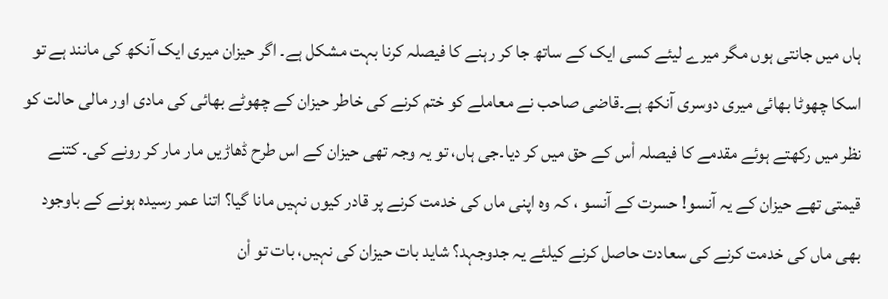ہاں میں جانتی ہوں مگر میرے لیئے کسی ایک کے ساتھ جا کر رہنے کا فیصلہ کرنا بہت مشکل ہے۔ اگر حیزان میری ایک آنکھ کی مانند ہے تو اسکا چھوٹا بھائی میری دوسری آنکھ ہے۔قاضی صاحب نے معاملے کو ختم کرنے کی خاطر حیزان کے چھوٹے بھائی کی مادی اور مالی حالت کو نظر میں رکھتے ہوئے مقدمے کا فیصلہ اْس کے حق میں کر دیا۔جی ہاں، تو یہ وجہ تھی حیزان کے اس طرح ڈھاڑیں مار مار کر رونے کی۔ کتنے قیمتی تھے حیزان کے یہ آنسو! حسرت کے آنسو ، کہ وہ اپنی ماں کی خدمت کرنے پر قادر کیوں نہیں مانا گیا؟ اتنا عمر رسیدہ ہونے کے باوجود بھی ماں کی خدمت کرنے کی سعادت حاصل کرنے کیلئے یہ جدوجہد؟ شاید بات حیزان کی نہیں، بات تو اْن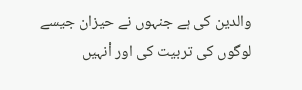والدین کی ہے جنہوں نے حیزان جیسے لوگوں کی تربیت کی اور اْنہیں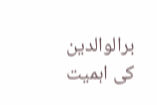برالوالدین کی اہمیت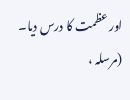اور عظمت کا درس دیا۔
(مرسلہ ،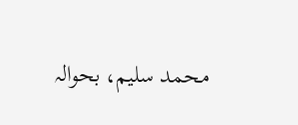محمد سلیم، بحوالہ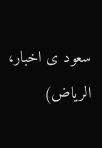سعود ی اخبار، الریاض)